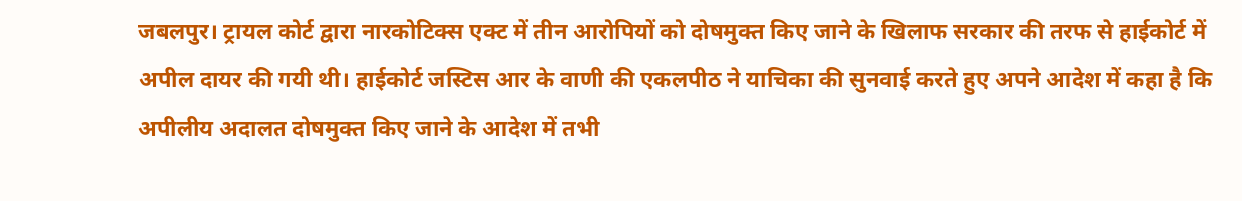जबलपुर। ट्रायल कोर्ट द्वारा नारकोटिक्स एक्ट में तीन आरोपियों को दोषमुक्त किए जाने के खिलाफ सरकार की तरफ से हाईकोर्ट में अपील दायर की गयी थी। हाईकोर्ट जस्टिस आर के वाणी की एकलपीठ ने याचिका की सुनवाई करते हुए अपने आदेश में कहा है कि अपीलीय अदालत दोषमुक्त किए जाने के आदेश में तभी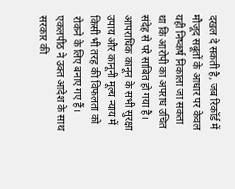दखल दे सकती है, जब रिकॉर्ड में मौजूद सबूतों के आधार पर केवल यही निष्कर्ष निकाला जा सकता था कि आरोपी का अपराध उचित संदेह से परे साबित हो गया है। आपराधिक कानून के सभी सुरक्षा उपाय और कानूनी मूल्य न्याय में किसी भी तरह की विफलता को रोकने के लिए बनाए गए हैं। एकलपीठ ने उक्त आदेश के साथ सरकार की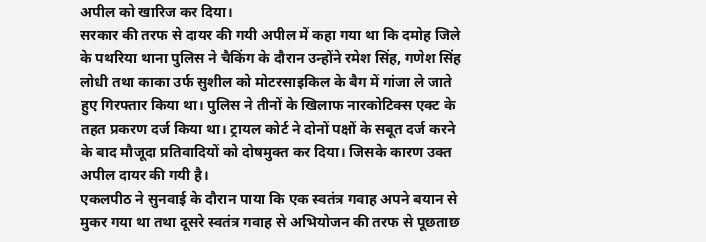अपील को खारिज कर दिया।
सरकार की तरफ से दायर की गयी अपील में कहा गया था कि दमोह जिले के पथरिया थाना पुलिस ने चैकिंग के दौरान उन्होंने रमेश सिंह, गणेश सिंह लोधी तथा काका उर्फ सुशील को मोटरसाइकिल के बैग में गांजा ले जाते हुए गिरफ्तार किया था। पुलिस ने तीनों के खिलाफ नारकोटिक्स एक्ट के तहत प्रकरण दर्ज किया था। ट्रायल कोर्ट ने दोनों पक्षों के सबूत दर्ज करने के बाद मौजूदा प्रतिवादियों को दोषमुक्त कर दिया। जिसके कारण उक्त अपील दायर की गयी है।
एकलपीठ ने सुनवाई के दौरान पाया कि एक स्वतंत्र गवाह अपने बयान से मुकर गया था तथा दूसरे स्वतंत्र गवाह से अभियोजन की तरफ से पूछताछ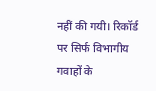नहीं की गयी। रिकॉर्ड पर सिर्फ विभागीय गवाहों के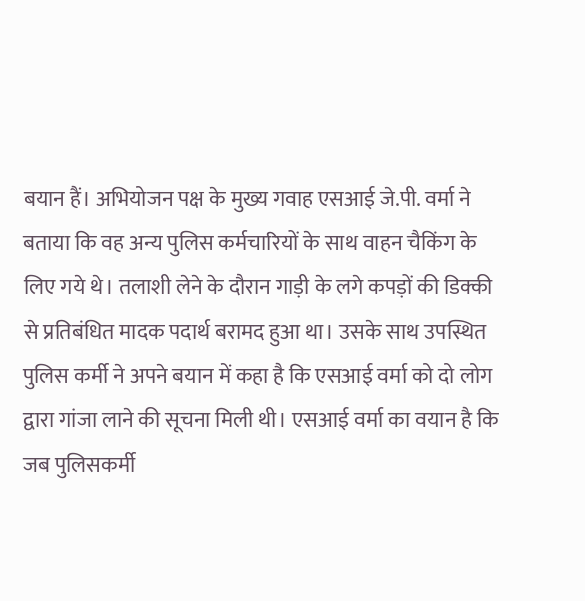बयान हैं। अभियोजन पक्ष के मुख्य गवाह एसआई जे.पी. वर्मा ने बताया कि वह अन्य पुलिस कर्मचारियों के साथ वाहन चैकिंग के लिए गये थे। तलाशी लेने के दौरान गाड़ी के लगे कपड़ों की डिक्की से प्रतिबंधित मादक पदार्थ बरामद हुआ था। उसके साथ उपस्थित पुलिस कर्मी ने अपने बयान में कहा है कि एसआई वर्मा को दो लोग द्वारा गांजा लाने की सूचना मिली थी। एसआई वर्मा का वयान है कि जब पुलिसकर्मी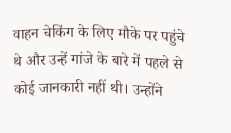वाहन चेकिंग के लिए मौके पर पहुंचे थे और उन्हें गांजे के बारे में पहले से कोई जानकारी नहीं थी। उन्होंने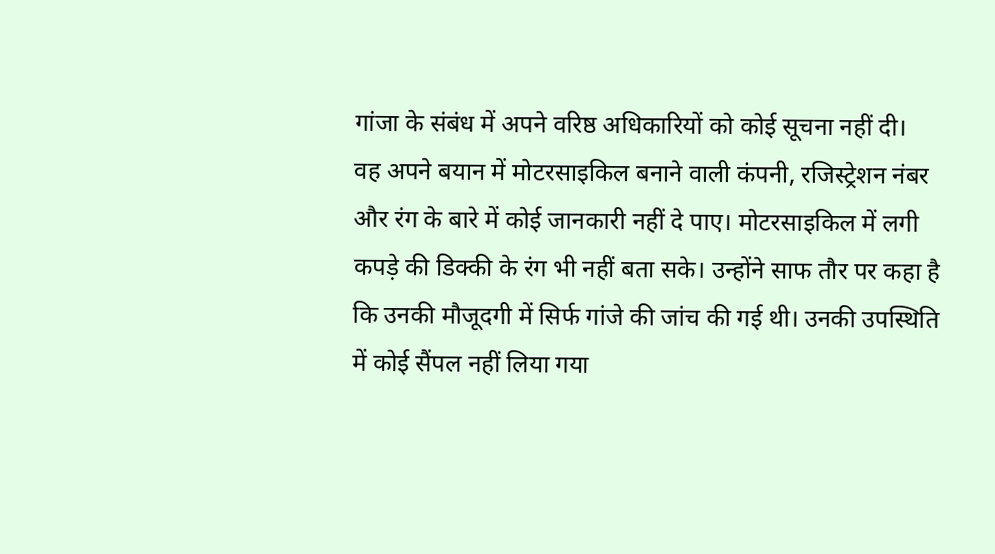गांजा के संबंध में अपने वरिष्ठ अधिकारियों को कोई सूचना नहीं दी।
वह अपने बयान में मोटरसाइकिल बनाने वाली कंपनी, रजिस्ट्रेशन नंबर और रंग के बारे में कोई जानकारी नहीं दे पाए। मोटरसाइकिल में लगी कपड़े की डिक्की के रंग भी नहीं बता सके। उन्होंने साफ तौर पर कहा है कि उनकी मौजूदगी में सिर्फ गांजे की जांच की गई थी। उनकी उपस्थिति में कोई सैंपल नहीं लिया गया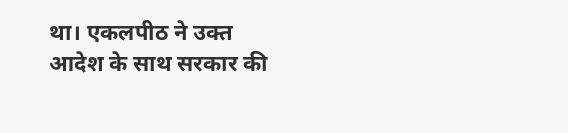था। एकलपीठ ने उक्त आदेश के साथ सरकार की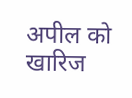अपील को खारिज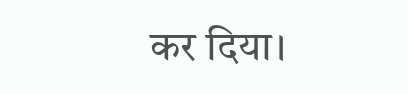कर दिया।